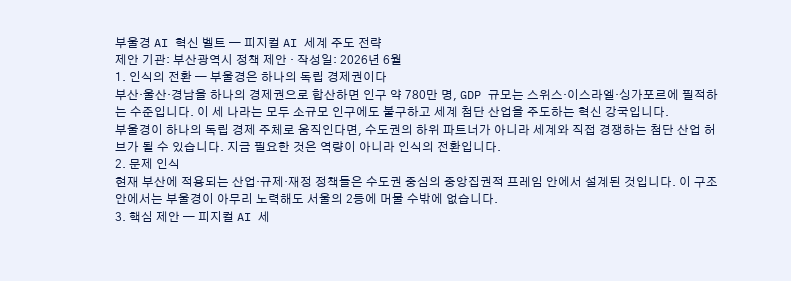부울경 AI 혁신 벨트 — 피지컬 AI 세계 주도 전략
제안 기관: 부산광역시 정책 제안 · 작성일: 2026년 6월
1. 인식의 전환 — 부울경은 하나의 독립 경제권이다
부산·울산·경남을 하나의 경제권으로 합산하면 인구 약 780만 명, GDP 규모는 스위스·이스라엘·싱가포르에 필적하는 수준입니다. 이 세 나라는 모두 소규모 인구에도 불구하고 세계 첨단 산업을 주도하는 혁신 강국입니다.
부울경이 하나의 독립 경제 주체로 움직인다면, 수도권의 하위 파트너가 아니라 세계와 직접 경쟁하는 첨단 산업 허브가 될 수 있습니다. 지금 필요한 것은 역량이 아니라 인식의 전환입니다.
2. 문제 인식
현재 부산에 적용되는 산업·규제·재정 정책들은 수도권 중심의 중앙집권적 프레임 안에서 설계된 것입니다. 이 구조 안에서는 부울경이 아무리 노력해도 서울의 2등에 머물 수밖에 없습니다.
3. 핵심 제안 — 피지컬 AI 세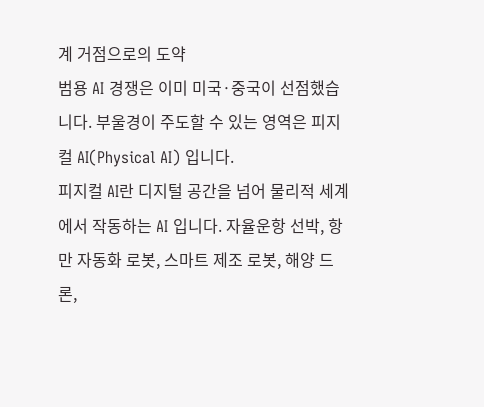계 거점으로의 도약
범용 AI 경쟁은 이미 미국·중국이 선점했습니다. 부울경이 주도할 수 있는 영역은 피지컬 AI(Physical AI) 입니다.
피지컬 AI란 디지털 공간을 넘어 물리적 세계에서 작동하는 AI 입니다. 자율운항 선박, 항만 자동화 로봇, 스마트 제조 로봇, 해양 드론,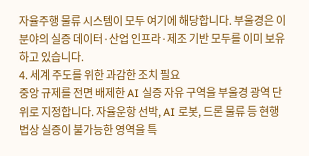자율주행 물류 시스템이 모두 여기에 해당합니다. 부울경은 이 분야의 실증 데이터·산업 인프라·제조 기반 모두를 이미 보유하고 있습니다.
4. 세계 주도를 위한 과감한 조치 필요
중앙 규제를 전면 배제한 AI 실증 자유 구역을 부울경 광역 단위로 지정합니다. 자율운항 선박, AI 로봇, 드론 물류 등 현행법상 실증이 불가능한 영역을 특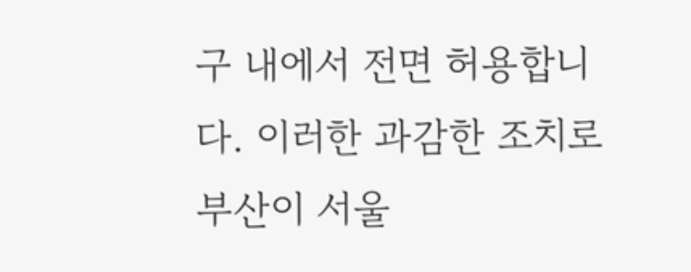구 내에서 전면 허용합니다. 이러한 과감한 조치로 부산이 서울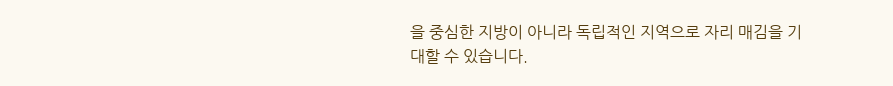을 중심한 지방이 아니라 독립적인 지역으로 자리 매김을 기대할 수 있습니다.